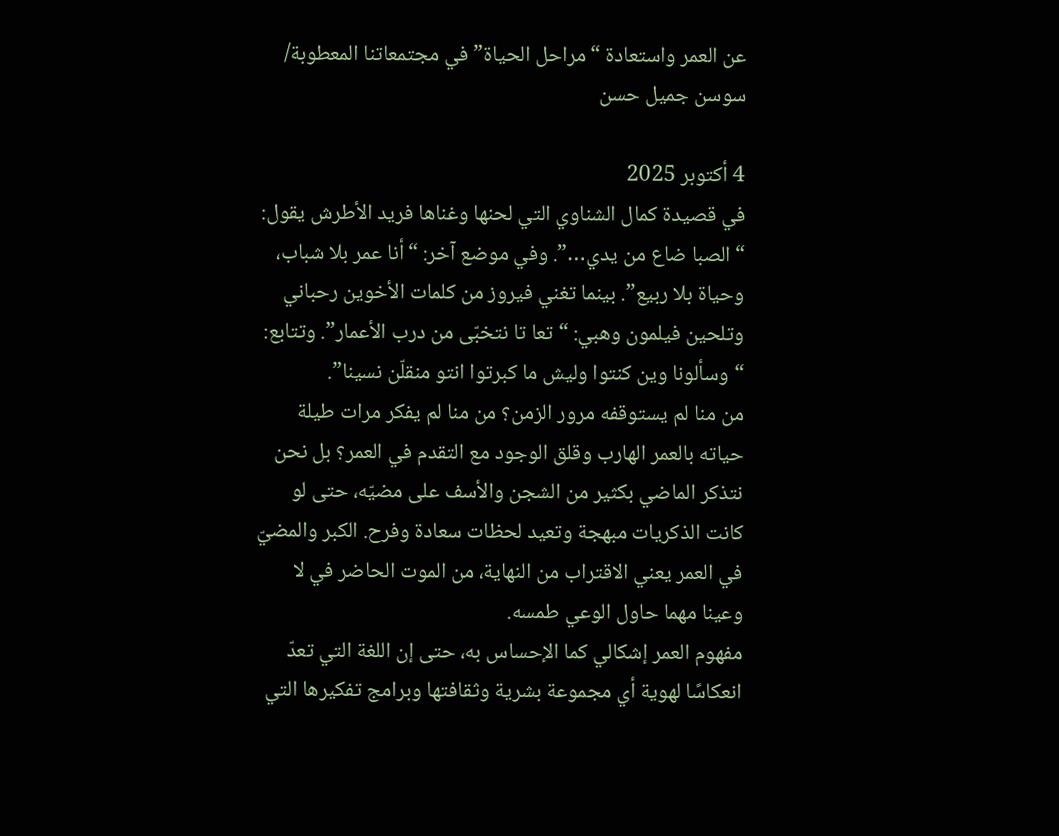عن العمر واستعادة “مراحل الحياة” في مجتمعاتنا المعطوبة/ سوسن جميل حسن

4 أكتوبر 2025
في قصيدة كمال الشناوي التي لحنها وغناها فريد الأطرش يقول: “الصبا ضاع من يدي…”. وفي موضع آخر: “أنا عمر بلا شباب، وحياة بلا ربيع”. بينما تغني فيروز من كلمات الأخوين رحباني وتلحين فيلمون وهبي: “تعا تا نتخبّى من درب الأعمار”. وتتابع: “وسألونا وين كنتوا وليش ما كبرتوا انتو منقلّن نسينا”.
من منا لم يستوقفه مرور الزمن؟ من منا لم يفكر مرات طيلة حياته بالعمر الهارب وقلق الوجود مع التقدم في العمر؟ بل نحن نتذكر الماضي بكثير من الشجن والأسف على مضيّه، حتى لو كانت الذكريات مبهجة وتعيد لحظات سعادة وفرح. الكبر والمضيّ في العمر يعني الاقتراب من النهاية، من الموت الحاضر في لا وعينا مهما حاول الوعي طمسه.
مفهوم العمر إشكالي كما الإحساس به، حتى إن اللغة التي تعدّ انعكاسًا لهوية أي مجموعة بشرية وثقافتها وبرامج تفكيرها التي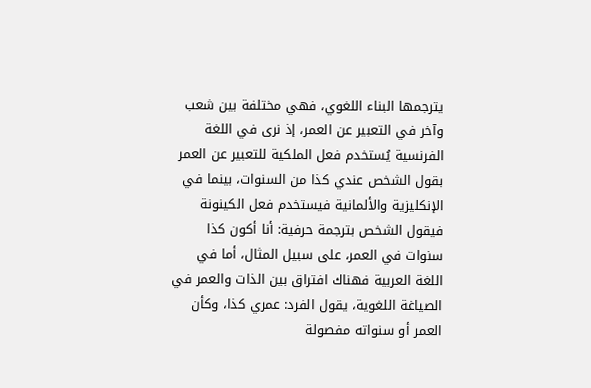يترجمها البناء اللغوي، فهي مختلفة بين شعب وآخر في التعبير عن العمر، إذ نرى في اللغة الفرنسية يُستخدم فعل الملكية للتعبير عن العمر بقول الشخص عندي كذا من السنوات، بينما في الإنكليزية والألمانية فيستخدم فعل الكينونة فيقول الشخص بترجمة حرفية: أنا أكون كذا سنوات في العمر، على سبيل المثال، أما في اللغة العربية فهناك افتراق بين الذات والعمر في الصياغة اللغوية، يقول الفرد: عمري كذا، وكأن العمر أو سنواته مفصولة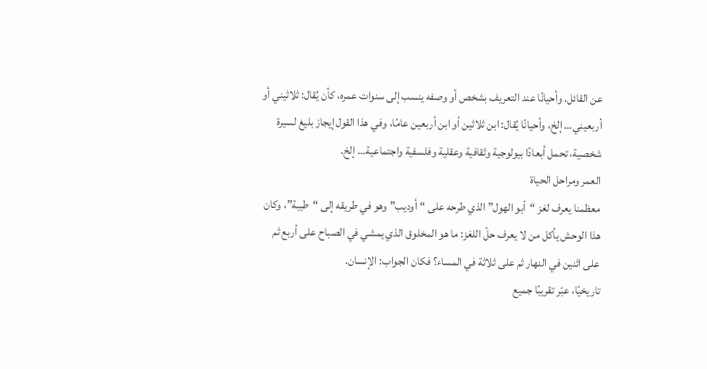عن القائل. وأحيانًا عند التعريف بشخص أو وصفه ينسب إلى سنوات عمره، كأن يُقال: ثلاثيني أو أربعيني… إلخ، وأحيانًا يُقال: ابن ثلاثين أو ابن أربعين عامًا، وفي هذا القول إيجاز بليغ لسيرة شخصية، تحمل أبعادًا بيولوجية وثقافية وعقلية وفلسفية واجتماعية… إلخ.
العمر ومراحل الحياة
معظمنا يعرف لغز “أبو الهول” الذي طرحه على “أوديب” وهو في طريقه إلى “طيبة”، وكان هذا الوحش يأكل من لا يعرف حلّ اللغز: ما هو المخلوق الذي يمشي في الصباح على أربع ثم على اثنين في النهار ثم على ثلاثة في المساء؟ فكان الجواب: الإنسان.
تاريخيًا، عبّر تقريبًا جميع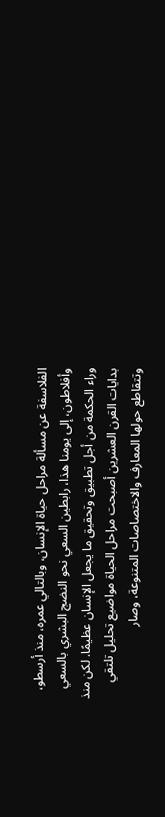الفلاسفة عن مسألة مراحل حياة الإنسان، وبالتالي عمره، منذ أرسطو، وأفلاطون، إلى يومنا هذا، رابطين السعي نحو النضج البشري بالسعي وراء الحكمة من أجل تطبيق وتحقيق ما يجعل الإنسان عظيمًا. لكن منذ بدايات القرن العشرين أصبحت مراحل الحياة مواضيع تحليل تلتقي وتتقاطع حولها المعارف والاختصاصات المتنوعة، وصار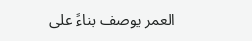العمر يوصف بناءً على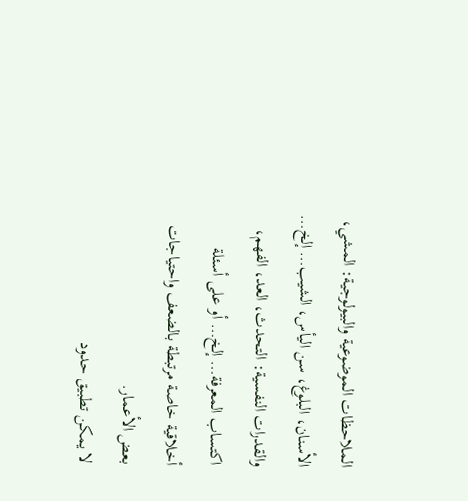الملاحظات الموضوعية والبيولوجية: المشي، الأسنان، البلوغ، سن اليأس، الشيب… إلخ… والقدرات النفسية: التحدث، العد، الفهم، اكتساب المعرفة… إلخ… أو على أسئلة أخلاقية خاصة مرتبطة بالضعف واحتياجات بعض الأعمار.
لا يمكن تطبيق حدود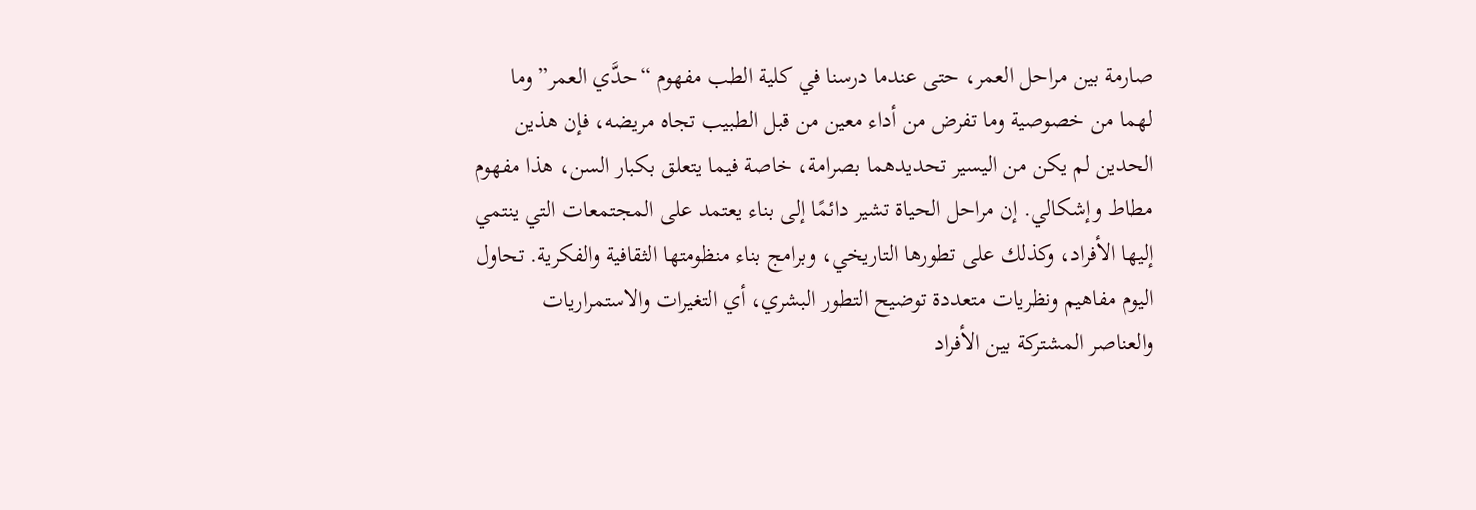صارمة بين مراحل العمر، حتى عندما درسنا في كلية الطب مفهوم “حدَّي العمر” وما لهما من خصوصية وما تفرض من أداء معين من قبل الطبيب تجاه مريضه، فإن هذين الحدين لم يكن من اليسير تحديدهما بصرامة، خاصة فيما يتعلق بكبار السن، هذا مفهوم مطاط وإشكالي. إن مراحل الحياة تشير دائمًا إلى بناء يعتمد على المجتمعات التي ينتمي إليها الأفراد، وكذلك على تطورها التاريخي، وبرامج بناء منظومتها الثقافية والفكرية. تحاول اليوم مفاهيم ونظريات متعددة توضيح التطور البشري، أي التغيرات والاستمراريات والعناصر المشتركة بين الأفراد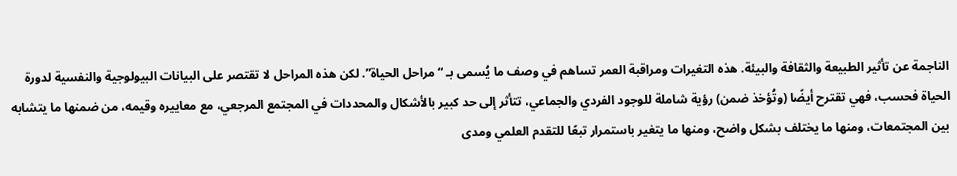الناجمة عن تأثير الطبيعة والثقافة والبيئة. هذه التغيرات ومراقبة العمر تساهم في وصف ما يُسمى بـ “مراحل الحياة”. لكن هذه المراحل لا تقتصر على البيانات البيولوجية والنفسية لدورة الحياة فحسب، فهي تقترح أيضًا (وتُؤخذ ضمن) رؤية شاملة للوجود الفردي والجماعي، تتأثر إلى حد كبير بالأشكال والمحددات في المجتمع المرجعي، مع معاييره وقيمه، من ضمنها ما يتشابه بين المجتمعات، ومنها ما يختلف بشكل واضح، ومنها ما يتغير باستمرار تبعًا للتقدم العلمي ومدى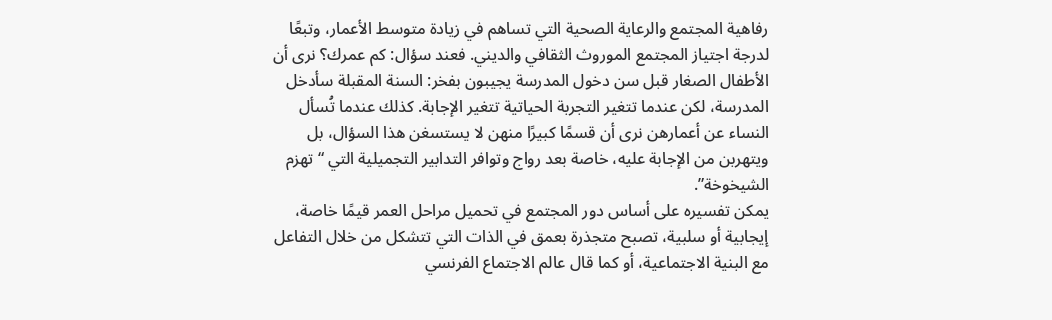رفاهية المجتمع والرعاية الصحية التي تساهم في زيادة متوسط الأعمار، وتبعًا لدرجة اجتياز المجتمع الموروث الثقافي والديني. فعند سؤال: كم عمرك؟ نرى أن الأطفال الصغار قبل سن دخول المدرسة يجيبون بفخر: السنة المقبلة سأدخل المدرسة، لكن عندما تتغير التجربة الحياتية تتغير الإجابة. كذلك عندما تُسأل النساء عن أعمارهن نرى أن قسمًا كبيرًا منهن لا يستسغن هذا السؤال، بل ويتهربن من الإجابة عليه، خاصة بعد رواج وتوافر التدابير التجميلية التي “تهزم الشيخوخة”.
يمكن تفسيره على أساس دور المجتمع في تحميل مراحل العمر قيمًا خاصة، إيجابية أو سلبية، تصبح متجذرة بعمق في الذات التي تتشكل من خلال التفاعل مع البنية الاجتماعية، أو كما قال عالم الاجتماع الفرنسي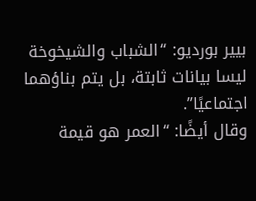بيير بورديو: “الشباب والشيخوخة ليسا بيانات ثابتة، بل يتم بناؤهما اجتماعيًا”.
وقال أيضًا: “العمر هو قيمة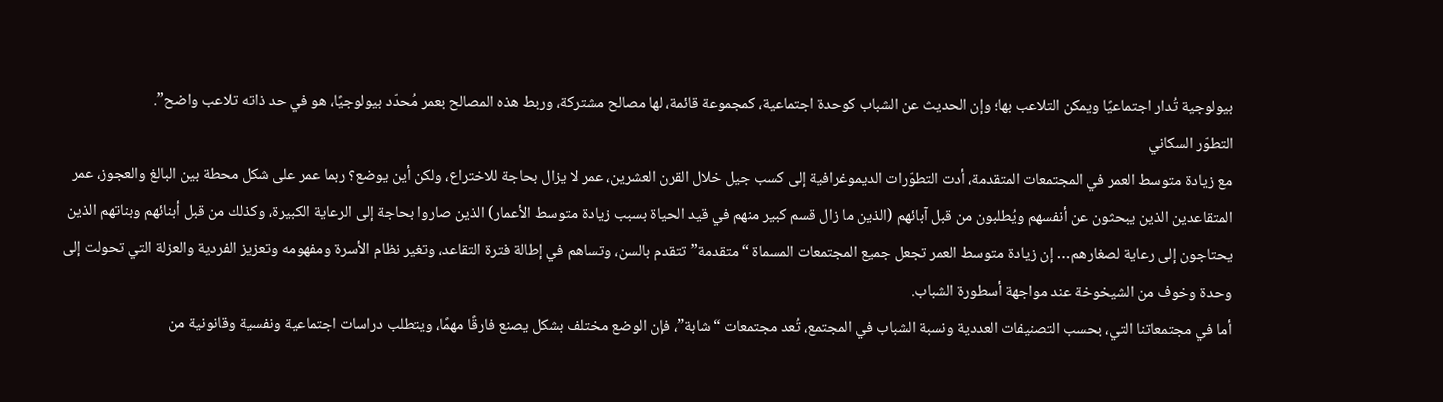بيولوجية تُدار اجتماعيًا ويمكن التلاعب بها؛ وإن الحديث عن الشباب كوحدة اجتماعية، كمجموعة قائمة، لها مصالح مشتركة، وربط هذه المصالح بعمر مُحدّد بيولوجيًا، هو في حد ذاته تلاعب واضح”.
التطوّر السكاني
مع زيادة متوسط العمر في المجتمعات المتقدمة، أدت التطوّرات الديموغرافية إلى كسب جيل خلال القرن العشرين، عمر لا يزال بحاجة للاختراع، ولكن أين يوضع؟ ربما عمر على شكل محطة بين البالغ والعجوز، عمر المتقاعدين الذين يبحثون عن أنفسهم ويُطلبون من قبل آبائهم (الذين ما زال قسم كبير منهم في قيد الحياة بسبب زيادة متوسط الأعمار) الذين صاروا بحاجة إلى الرعاية الكبيرة، وكذلك من قبل أبنائهم وبناتهم الذين يحتاجون إلى رعاية لصغارهم… إن زيادة متوسط العمر تجعل جميع المجتمعات المسماة “متقدمة” تتقدم بالسن، وتساهم في إطالة فترة التقاعد، وتغير نظام الأسرة ومفهومه وتعزيز الفردية والعزلة التي تحولت إلى وحدة وخوف من الشيخوخة عند مواجهة أسطورة الشباب.
أما في مجتمعاتنا التي، بحسب التصنيفات العددية ونسبة الشباب في المجتمع، تُعد مجتمعات “شابة”، فإن الوضع مختلف بشكل يصنع فارقًا مهمًا، ويتطلب دراسات اجتماعية ونفسية وقانونية من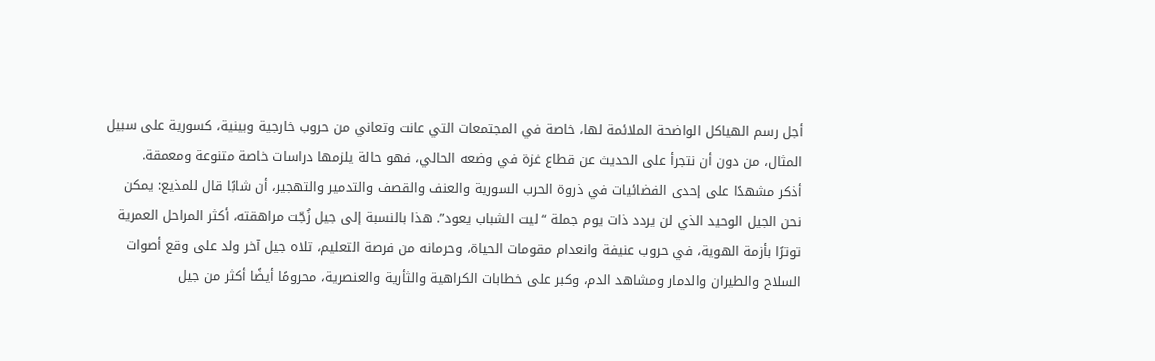أجل رسم الهياكل الواضحة الملائمة لها، خاصة في المجتمعات التي عانت وتعاني من حروب خارجية وبينية، كسورية على سبيل المثال، من دون أن نتجرأ على الحديث عن قطاع غزة في وضعه الحالي، فهو حالة يلزمها دراسات خاصة متنوعة ومعمقة.
أذكر مشهدًا على إحدى الفضائيات في ذروة الحرب السورية والعنف والقصف والتدمير والتهجير، أن شابًا قال للمذيع: يمكن نحن الجيل الوحيد الذي لن يردد ذات يوم جملة “ليت الشباب يعود”. هذا بالنسبة إلى جيل زُجّت مراهقته، أكثر المراحل العمرية توترًا بأزمة الهوية، في حروب عنيفة وانعدام مقومات الحياة، وحرمانه من فرصة التعليم، تلاه جيل آخر ولد على وقع أصوات السلاح والطيران والدمار ومشاهد الدم، وكبر على خطابات الكراهية والثأرية والعنصرية، محرومًا أيضًا أكثر من جيل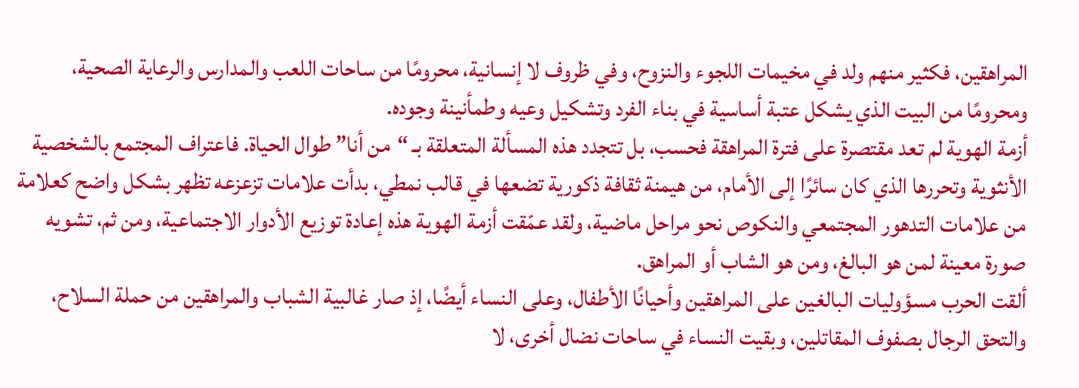المراهقين، فكثير منهم ولد في مخيمات اللجوء والنزوح، وفي ظروف لا إنسانية، محرومًا من ساحات اللعب والمدارس والرعاية الصحية، ومحرومًا من البيت الذي يشكل عتبة أساسية في بناء الفرد وتشكيل وعيه وطمأنينة وجوده.
أزمة الهوية لم تعد مقتصرة على فترة المراهقة فحسب، بل تتجدد هذه المسألة المتعلقة بـ “من أنا” طوال الحياة. فاعتراف المجتمع بالشخصية الأنثوية وتحررها الذي كان سائرًا إلى الأمام، من هيمنة ثقافة ذكورية تضعها في قالب نمطي، بدأت علامات تزعزعه تظهر بشكل واضح كعلامة من علامات التدهور المجتمعي والنكوص نحو مراحل ماضية، ولقد عمّقت أزمة الهوية هذه إعادة توزيع الأدوار الاجتماعية، ومن ثم، تشويه صورة معينة لمن هو البالغ، ومن هو الشاب أو المراهق.
ألقت الحرب مسؤوليات البالغين على المراهقين وأحيانًا الأطفال، وعلى النساء أيضًا، إذ صار غالبية الشباب والمراهقين من حملة السلاح، والتحق الرجال بصفوف المقاتلين، وبقيت النساء في ساحات نضال أخرى، لا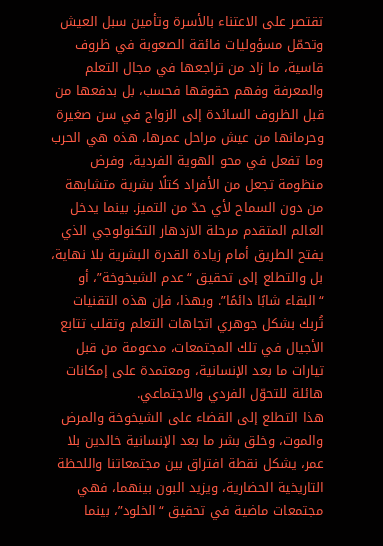تقتصر على الاعتناء بالأسرة وتأمين سبل العيش وتحمّل مسؤوليات فائقة الصعوبة في ظروف قاسية، ما زاد من تراجعها في مجال التعلم والمعرفة وفهم حقوقها فحسب، بل بدفعها من قبل الظروف السائدة إلى الزواج في سن صغيرة وحرمانها من عيش مراحل عمرها، هذه هي الحرب وما تفعل في محو الهوية الفردية، وفرض منظومة تجعل من الأفراد كتلًا بشرية متشابهة من دون السماح لأي حدّ من التميز. بينما يدخل العالم المتقدم مرحلة الازدهار التكنولوجي الذي يفتح الطريق أمام زيادة القدرة البشرية بلا نهاية، بل والتطلع إلى تحقيق “عدم الشيخوخة”، أو “البقاء شابًا دائمًا”. وبهذا، فإن هذه التقنيات تُربك بشكل جوهري اتجاهات التعلم وتقلب تتابع الأجيال في تلك المجتمعات، مدعومة من قبل تيارات ما بعد الإنسانية، ومعتمدة على إمكانات هائلة للتحوّل الفردي والاجتماعي.
هذا التطلع إلى القضاء على الشيخوخة والمرض والموت، وخلق بشر ما بعد الإنسانية خالدين بلا عمر، يشكل نقطة افتراق بين مجتمعاتنا واللحظة التاريخية الحضارية، ويزيد البون بينهما، فهي مجتمعات ماضية في تحقيق “الخلود”، بينما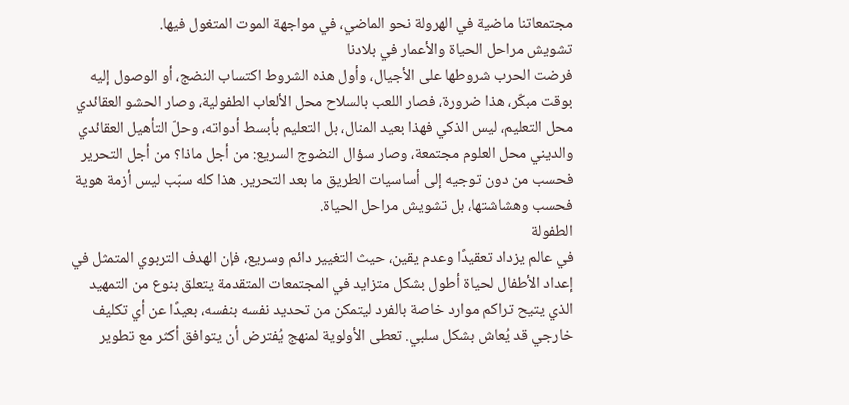مجتمعاتنا ماضية في الهرولة نحو الماضي، في مواجهة الموت المتغول فيها.
تشويش مراحل الحياة والأعمار في بلادنا
فرضت الحرب شروطها على الأجيال، وأول هذه الشروط اكتساب النضج، أو الوصول إليه بوقت مبكّر، هذا ضرورة، فصار اللعب بالسلاح محل الألعاب الطفولية، وصار الحشو العقائدي محل التعليم، ليس الذكي فهذا بعيد المنال، بل التعليم بأبسط أدواته، وحلّ التأهيل العقائدي والديني محل العلوم مجتمعة، وصار سؤال النضوج السريع: من أجل ماذا؟ من أجل التحرير فحسب من دون توجيه إلى أساسيات الطريق ما بعد التحرير. هذا كله سبّب ليس أزمة هوية فحسب وهشاشتها، بل تشويش مراحل الحياة.
الطفولة
في عالم يزداد تعقيدًا وعدم يقين، حيث التغيير دائم وسريع، فإن الهدف التربوي المتمثل في إعداد الأطفال لحياة أطول بشكل متزايد في المجتمعات المتقدمة يتعلق بنوع من التمهيد الذي يتيح تراكم موارد خاصة بالفرد ليتمكن من تحديد نفسه بنفسه، بعيدًا عن أي تكليف خارجي قد يُعاش بشكل سلبي. تعطى الأولوية لمنهج يُفترض أن يتوافق أكثر مع تطوير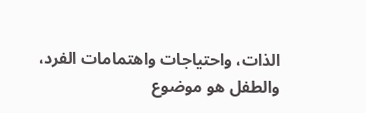الذات، واحتياجات واهتمامات الفرد، والطفل هو موضوع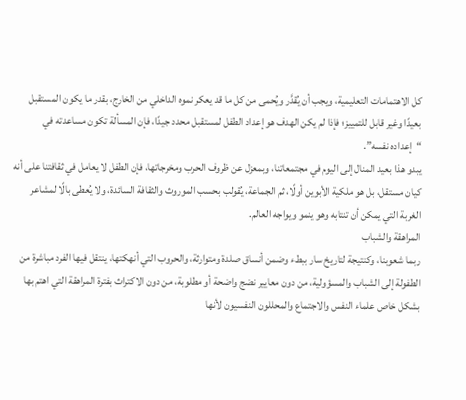كل الاهتمامات التعليمية، ويجب أن يُقدَّر ويُحمى من كل ما قد يعكر نموه الداخلي من الخارج، بقدر ما يكون المستقبل بعيدًا وغير قابل للتمييز؛ فإذا لم يكن الهدف هو إعداد الطفل لمستقبل محدد جيدًا، فإن المسألة تكون مساعدته في “إعداده نفسه”.
يبدو هذا بعيد المنال إلى اليوم في مجتمعاتنا، وبمعزل عن ظروف الحرب ومخرجاتها، فإن الطفل لا يعامل في ثقافتنا على أنه كيان مستقل، بل هو ملكية الأبوين أولًا، ثم الجماعة، يُقولب بحسب الموروث والثقافة السائدة، ولا يُعطى بالًا لمشاعر الغربة التي يمكن أن تنتابه وهو ينمو ويواجه العالم.
المراهقة والشباب
ربما شعوبنا، وكنتيجة لتاريخ سار ببطء وضمن أنساق صلدة ومتوارثة، والحروب التي أنهكتها، ينتقل فيها الفرد مباشرة من الطفولة إلى الشباب والمسؤولية، من دون معايير نضج واضحة أو مطلوبة، من دون الاكتراث بفترة المراهقة التي اهتم بها بشكل خاص علماء النفس والاجتماع والمحللون النفسيون لأنها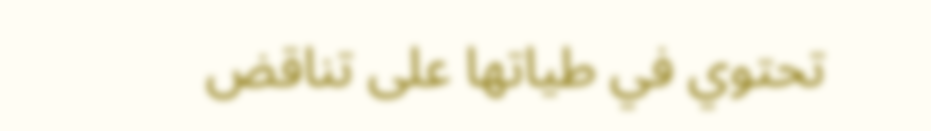تحتوي في طياتها على تناقض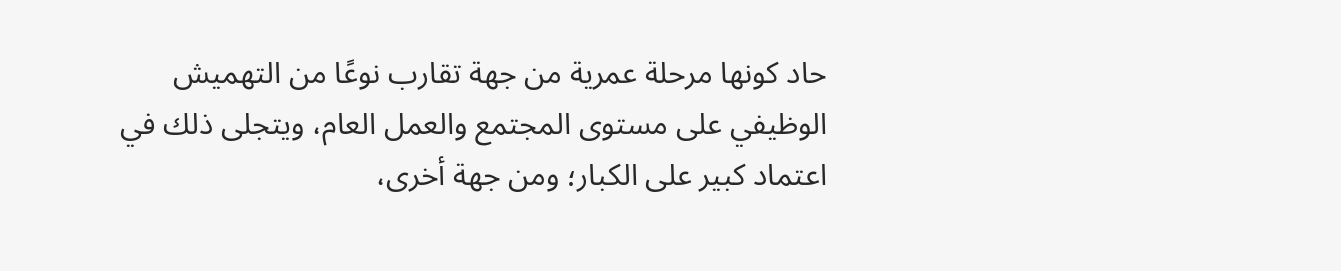حاد كونها مرحلة عمرية من جهة تقارب نوعًا من التهميش الوظيفي على مستوى المجتمع والعمل العام، ويتجلى ذلك في اعتماد كبير على الكبار؛ ومن جهة أخرى،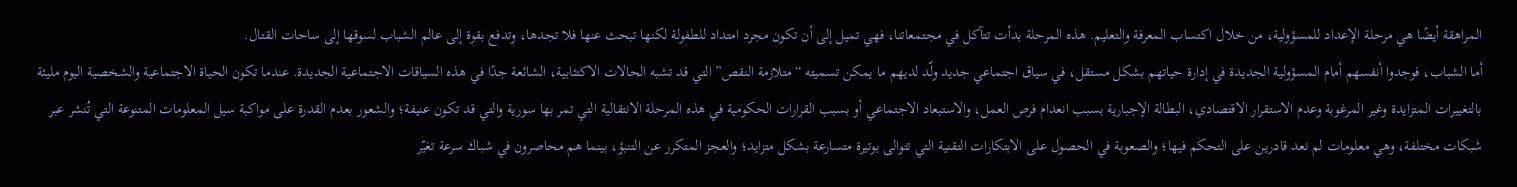المراهقة أيضًا هي مرحلة الإعداد للمسؤولية، من خلال اكتساب المعرفة والتعليم. هذه المرحلة بدأت تتآكل في مجتمعاتنا، فهي تميل إلى أن تكون مجرد امتداد للطفولة لكنها تبحث عنها فلا تجدها، وتدفع بقوة إلى عالم الشباب لسوقها إلى ساحات القتال.
أما الشباب، فوجدوا أنفسهم أمام المسؤولية الجديدة في إدارة حياتهم بشكل مستقل، في سياق اجتماعي جديد ولّد لديهم ما يمكن تسميته “متلازمة النقص” التي قد تشبه الحالات الاكتئابية، الشائعة جدًا في هذه السياقات الاجتماعية الجديدة. عندما تكون الحياة الاجتماعية والشخصية اليوم مليئة بالتغييرات المتزايدة وغير المرغوبة وعدم الاستقرار الاقتصادي، البطالة الإجبارية بسبب انعدام فرص العمل، والاستبعاد الاجتماعي أو بسبب القرارات الحكومية في هذه المرحلة الانتقالية التي تمر بها سورية والتي قد تكون عنيفة؛ والشعور بعدم القدرة على مواكبة سيل المعلومات المتنوعة التي تُنشر عبر شبكات مختلفة، وهي معلومات لم نعد قادرين على التحكم فيها؛ والصعوبة في الحصول على الابتكارات التقنية التي تتوالى بوتيرة متسارعة بشكل متزايد؛ والعجز المتكرر عن التنبؤ، بينما هم محاصرون في شباك سرعة تغيّر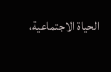الحياة الاجتماعية،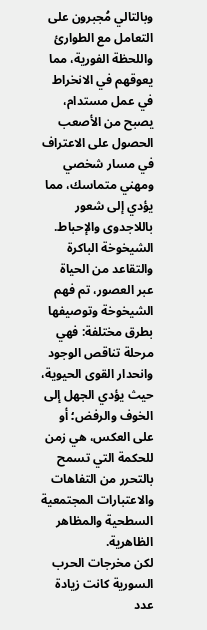وبالتالي مُجبرون على التعامل مع الطوارئ واللحظة الفورية، مما يعوقهم في الانخراط في عمل مستدام، يصبح من الأصعب الحصول على الاعتراف في مسار شخصي ومهني متماسك، مما يؤدي إلى شعور باللاجدوى والإحباط.
الشيخوخة الباكرة والتقاعد من الحياة
عبر العصور، تم فهم الشيخوخة وتوصيفها بطرق مختلفة: فهي مرحلة تناقص الوجود وانحدار القوى الحيوية، حيث يؤدي الجهل إلى الخوف والرفض؛ أو على العكس، هي زمن للحكمة التي تسمح بالتحرر من التفاهات والاعتبارات المجتمعية السطحية والمظاهر الظاهرية.
لكن مخرجات الحرب السورية كانت زيادة عدد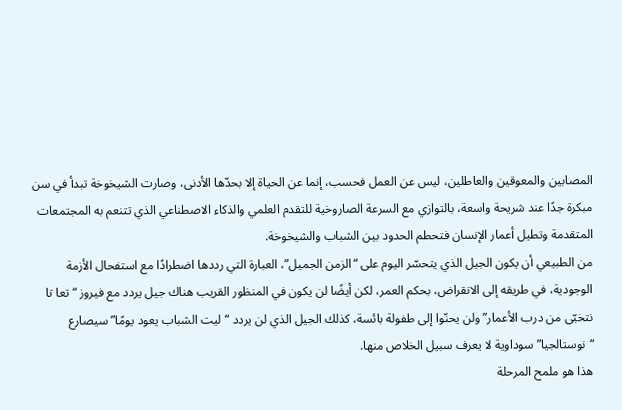المصابين والمعوقين والعاطلين، ليس عن العمل فحسب، إنما عن الحياة إلا بحدّها الأدنى، وصارت الشيخوخة تبدأ في سن مبكرة جدًا عند شريحة واسعة، بالتوازي مع السرعة الصاروخية للتقدم العلمي والذكاء الاصطناعي الذي تتنعم به المجتمعات المتقدمة وتطيل أعمار الإنسان فتحطم الحدود بين الشباب والشيخوخة.
من الطبيعي أن يكون الجيل الذي يتحسّر اليوم على “الزمن الجميل”، العبارة التي رددها اضطرادًا مع استفحال الأزمة الوجودية، في طريقه إلى الانقراض، بحكم العمر، لكن أيضًا لن يكون في المنظور القريب هناك جيل يردد مع فيروز “تعا تا نتخبّى من درب الأعمار” ولن يحنّوا إلى طفولة بائسة، كذلك الجيل الذي لن يردد “ليت الشباب يعود يومًا” سيصارع “نوستالجيا” سوداوية لا يعرف سبيل الخلاص منها.
هذا هو ملمح المرحلة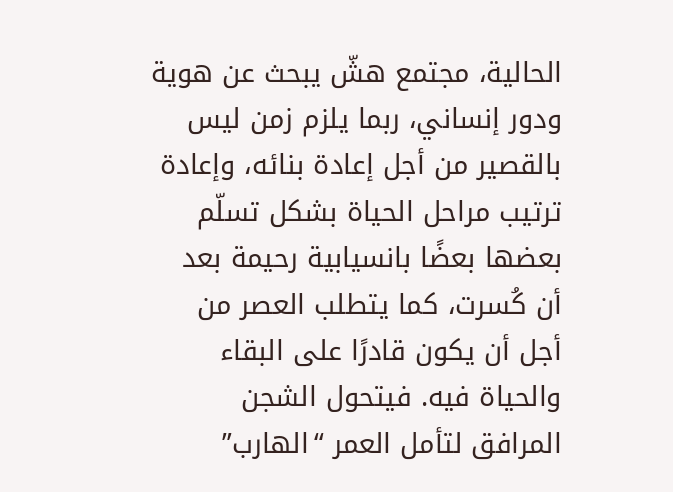الحالية، مجتمع هشّ يبحث عن هوية ودور إنساني، ربما يلزم زمن ليس بالقصير من أجل إعادة بنائه، وإعادة ترتيب مراحل الحياة بشكل تسلّم بعضها بعضًا بانسيابية رحيمة بعد أن كُسرت، كما يتطلب العصر من أجل أن يكون قادرًا على البقاء والحياة فيه. فيتحول الشجن المرافق لتأمل العمر “الهارب”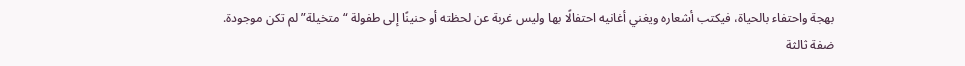بهجة واحتفاء بالحياة، فيكتب أشعاره ويغني أغانيه احتفالًا بها وليس غربة عن لحظته أو حنينًا إلى طفولة “متخيلة” لم تكن موجودة.
ضفة ثالثة